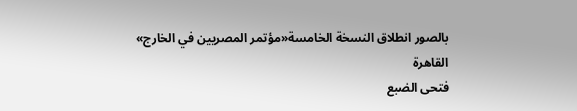بالصور انطلاق النسخة الخامسة«مؤتمر المصريين في الخارج»
القاهرة
فتحى الضبع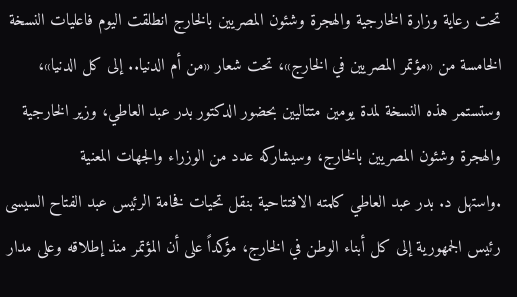تحت رعاية وزارة الخارجية والهجرة وشئون المصريين بالخارج انطلقت اليوم فاعليات النسخة الخامسة من «مؤتمر المصريين في الخارج»، تحت شعار «من أم الدنيا.. إلى كل الدنيا»، وستستمر هذه النسخة لمدة يومين متتاليين بحضور الدكتور بدر عبد العاطي، وزير الخارجية والهجرة وشئون المصريين بالخارج، وسيشاركه عدد من الوزراء والجهات المعنية
.واستهل د. بدر عبد العاطي كلمته الافتتاحية بنقل تحيات فخامة الرئيس عبد الفتاح السيسى رئيس الجمهورية إلى كل أبناء الوطن في الخارج، مؤكداً على أن المؤتمر منذ إطلاقه وعلى مدار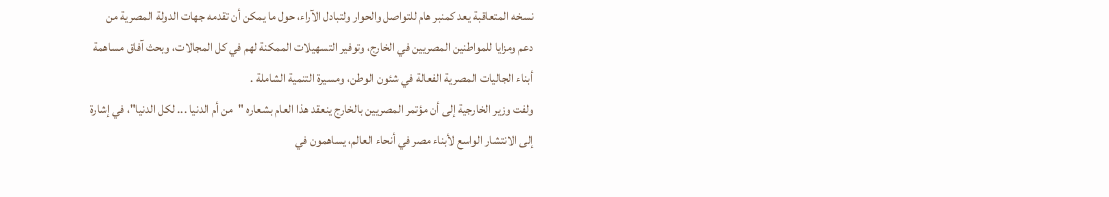نسخه المتعاقبة يعد كمنبر هام للتواصل والحوار ولتبادل الآراء، حول ما يمكن أن تقدمه جهات الدولة المصرية من دعم ومزايا للمواطنين المصريين في الخارج، وتوفير التسهيلات الممكنة لهم في كل المجالات، وبحث آفاق مساهمة أبناء الجاليات المصرية الفعالة في شئون الوطن، ومسيرة التنمية الشاملة .
ولفت وزير الخارجية إلى أن مؤتمر المصريين بالخارج ينعقد هذا العام بشعاره "من أم الدنيا ... لكل الدنيا"، في إشارة إلى الانتشار الواسع لأبناء مصر في أنحاء العالم، يساهمون في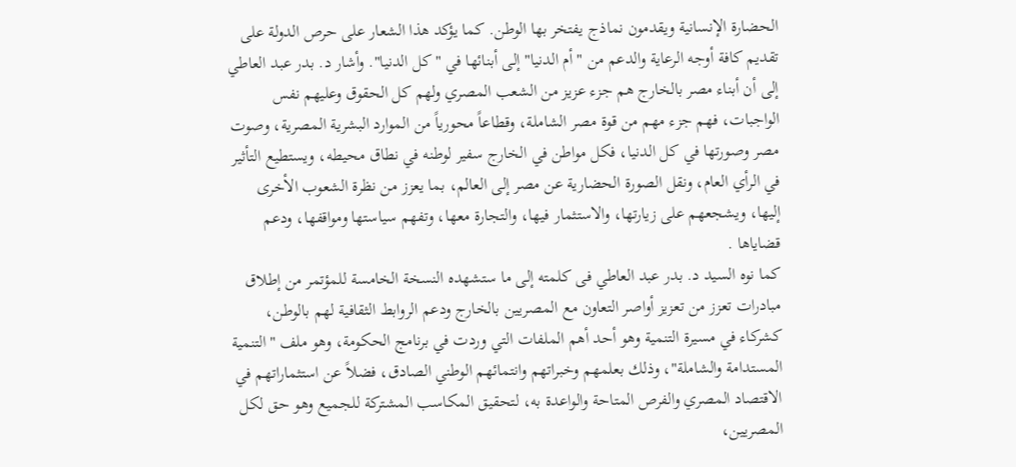الحضارة الإنسانية ويقدمون نماذج يفتخر بها الوطن. كما يؤكد هذا الشعار على حرص الدولة على تقديم كافة أوجه الرعاية والدعم من "أم الدنيا" إلى أبنائها في "كل الدنيا". وأشار د. بدر عبد العاطي إلى أن أبناء مصر بالخارج هم جزء عزيز من الشعب المصري ولهم كل الحقوق وعليهم نفس الواجبات، فهم جزء مهم من قوة مصر الشاملة، وقطاعاً محورياً من الموارد البشرية المصرية، وصوت مصر وصورتها في كل الدنيا، فكل مواطن في الخارج سفير لوطنه في نطاق محيطه، ويستطيع التأثير في الرأي العام، ونقل الصورة الحضارية عن مصر إلى العالم، بما يعزز من نظرة الشعوب الأخرى إليها، ويشجعهم على زيارتها، والاستثمار فيها، والتجارة معها، وتفهم سياستها ومواقفها، ودعم قضاياها .
كما نوه السيد د. بدر عبد العاطي فى كلمته إلى ما ستشهده النسخة الخامسة للمؤتمر من إطلاق مبادرات تعزز من تعزيز أواصر التعاون مع المصريين بالخارج ودعم الروابط الثقافية لهم بالوطن، كشركاء في مسيرة التنمية وهو أحد أهم الملفات التي وردت في برنامج الحكومة، وهو ملف "التنمية المستدامة والشاملة"، وذلك بعلمهم وخبراتهم وانتمائهم الوطني الصادق، فضلاً عن استثماراتهم في الاقتصاد المصري والفرص المتاحة والواعدة به، لتحقيق المكاسب المشتركة للجميع وهو حق لكل المصريين،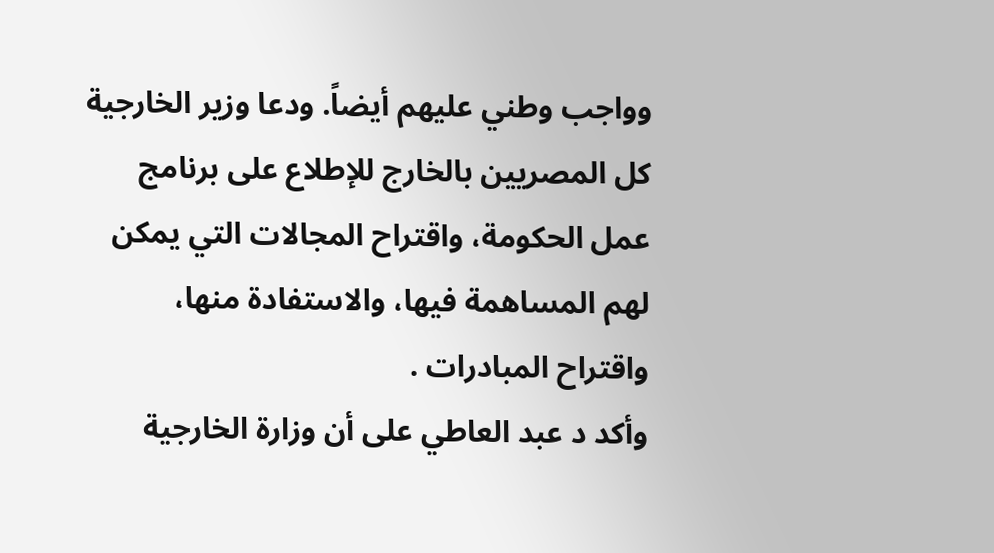وواجب وطني عليهم أيضاً. ودعا وزير الخارجية كل المصريين بالخارج للإطلاع على برنامج عمل الحكومة، واقتراح المجالات التي يمكن لهم المساهمة فيها، والاستفادة منها، واقتراح المبادرات .
وأكد د عبد العاطي على أن وزارة الخارجية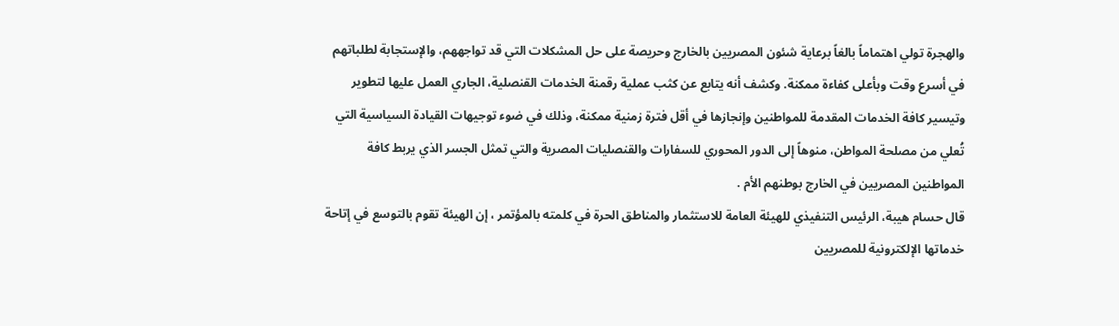والهجرة تولي اهتماماً بالغاً برعاية شئون المصريين بالخارج وحريصة على حل المشكلات التي قد تواجههم، والإستجابة لطلباتهم في أسرع وقت وبأعلى كفاءة ممكنة. وكشف أنه يتابع عن كثب عملية رقمنة الخدمات القنصلية، الجاري العمل عليها لتطوير وتيسير كافة الخدمات المقدمة للمواطنين وإنجازها في أقل فترة زمنية ممكنة، وذلك في ضوء توجيهات القيادة السياسية التي تُعلي من مصلحة المواطن، منوهاً إلى الدور المحوري للسفارات والقنصليات المصرية والتي تمثل الجسر الذي يربط كافة المواطنين المصريين في الخارج بوطنهم الأم .
قال حسام هيبة، الرئيس التنفيذي للهيئة العامة للاستثمار والمناطق الحرة في كلمته بالمؤتمر ، إن الهيئة تقوم بالتوسع في إتاحة خدماتها الإلكترونية للمصريين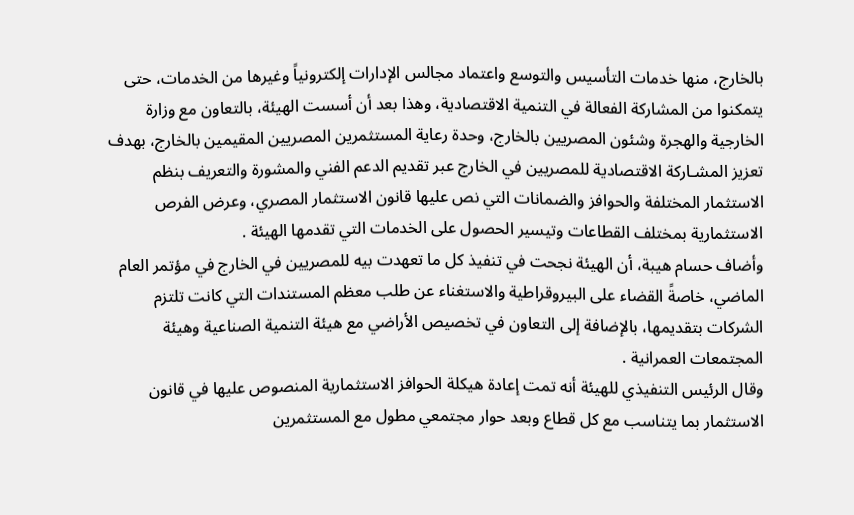بالخارج، منها خدمات التأسيس والتوسع واعتماد مجالس الإدارات إلكترونياً وغيرها من الخدمات، حتى يتمكنوا من المشاركة الفعالة في التنمية الاقتصادية، وهذا بعد أن أسست الهيئة، بالتعاون مع وزارة الخارجية والهجرة وشئون المصريين بالخارج، وحدة رعاية المستثمرين المصريين المقيمين بالخارج، بهدف تعزيز المشـاركة الاقتصادية للمصريين في الخارج عبر تقديم الدعم الفني والمشورة والتعريف بنظم الاستثمار المختلفة والحوافز والضمانات التي نص عليها قانون الاستثمار المصري، وعرض الفرص الاستثمارية بمختلف القطاعات وتيسير الحصول على الخدمات التي تقدمها الهيئة .
وأضاف حسام هيبة، أن الهيئة نجحت في تنفيذ كل ما تعهدت بيه للمصريين في الخارج في مؤتمر العام الماضي، خاصةً القضاء على البيروقراطية والاستغناء عن طلب معظم المستندات التي كانت تلتزم الشركات بتقديمها، بالإضافة إلى التعاون في تخصيص الأراضي مع هيئة التنمية الصناعية وهيئة المجتمعات العمرانية .
وقال الرئيس التنفيذي للهيئة أنه تمت إعادة هيكلة الحوافز الاستثمارية المنصوص عليها في قانون الاستثمار بما يتناسب مع كل قطاع وبعد حوار مجتمعي مطول مع المستثمرين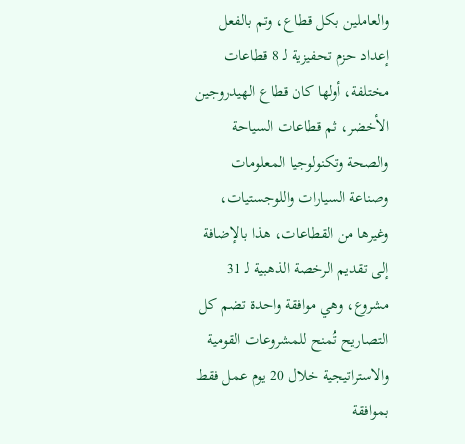والعاملين بكل قطاع، وتم بالفعل إعداد حزم تحفيزية لـ 8 قطاعات مختلفة، أولها كان قطاع الهيدروجين الأخضر، ثم قطاعات السياحة والصحة وتكنولوجيا المعلومات وصناعة السيارات واللوجستيات، وغيرها من القطاعات، هذا بالإضافة إلى تقديم الرخصة الذهبية لـ 31 مشروع، وهي موافقة واحدة تضم كل التصاريح تُمنح للمشروعات القومية والاستراتيجية خلال 20 يوم عمل فقط بموافقة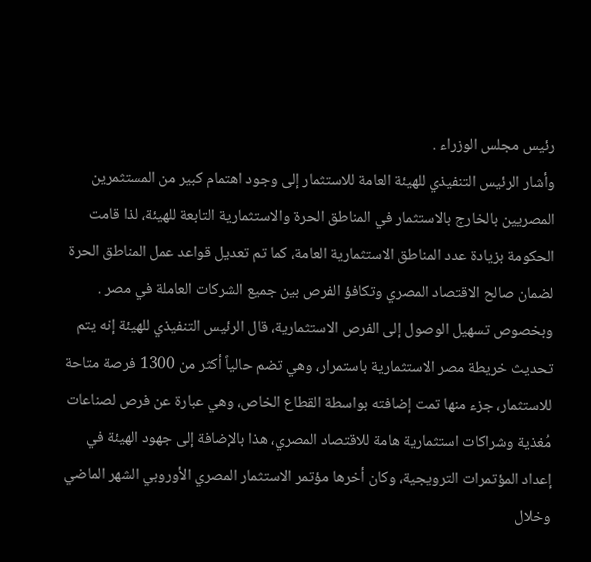رئيس مجلس الوزراء .
وأشار الرئيس التنفيذي للهيئة العامة للاستثمار إلى وجود اهتمام كبير من المستثمرين المصريين بالخارج بالاستثمار في المناطق الحرة والاستثمارية التابعة للهيئة، لذا قامت الحكومة بزيادة عدد المناطق الاستثمارية العامة، كما تم تعديل قواعد عمل المناطق الحرة لضمان صالح الاقتصاد المصري وتكافؤ الفرص بين جميع الشركات العاملة في مصر .
وبخصوص تسهيل الوصول إلى الفرص الاستثمارية، قال الرئيس التنفيذي للهيئة إنه يتم تحديث خريطة مصر الاستثمارية باستمرار، وهي تضم حالياً أكثر من 1300 فرصة متاحة للاستثمار، جزء منها تمت إضافته بواسطة القطاع الخاص، وهي عبارة عن فرص لصناعات مُغذية وشراكات استثمارية هامة للاقتصاد المصري، هذا بالإضافة إلى جهود الهيئة في إعداد المؤتمرات الترويجية، وكان أخرها مؤتمر الاستثمار المصري الأوروبي الشهر الماضي
وخلال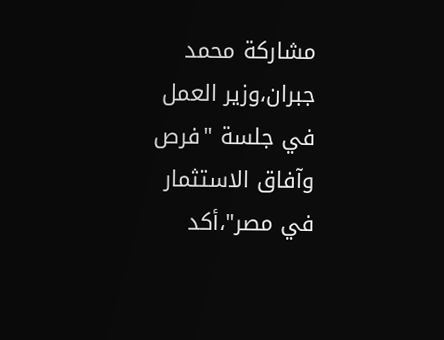مشاركة محمد جبران،وزير العمل في جلسة "فرص وآفاق الاستثمار في مصر"،أكد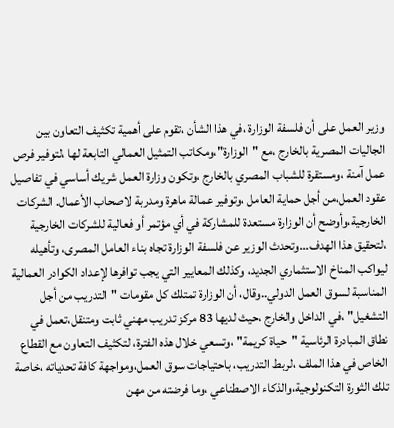وزير العمل على أن فلسفة الوزارة ،في هذا الشأن ،تقوم على أهمية تكثيف التعاون بين الجاليات المصرية بالخارج ،مع "الوزارة"،ومكاتب التمثيل العمالي التابعة لها ،لتوفير فرص عمل آمنة ،ومستقرة للشباب المصري بالخارج ،وتكون وزارة العمل شريك أساسي في تفاصيل عقود العمل،من أجل حماية العامل ،وتوفير عمالة ماهرة ومدربة لاصحاب الأعمال. الشركات الخارجية،وأوضح أن الوزارة مستعدة للمشاركة في أي مؤتمر أو فعالية للشركات الخارجية ،لتحقيق هذا الهدف...وتحدث الوزير عن فلسفة الوزارة تجاه بناء العامل المصرى، وتأهيله ليواكب المناخ الاستثماري الجديد، وكذلك المعايير التي يجب توافرها لإعداد الكوادر العمالية المناسبة لسوق العمل الدولي..وقال، أن الوزارة تمتلك كل مقومات "التدريب من أجل التشغيل" ،في الداخل والخارج ،حيث لديها 83 مركز تدريب مهني ثابت ومتنقل،تعمل في نطاق المبادرة الرئاسية "حياة كريمة" ،وتسعي خلال هذه الفترة، لتكثيف التعاون مع القطاع الخاص في هذا الملف ،لربط التدريب، باحتياجات سوق العمل،ومواجهة كافة تحدياته ،خاصة تلك الثورة التكنولوجية،والذكاء الاصطناعي ،وما فرضته من مهن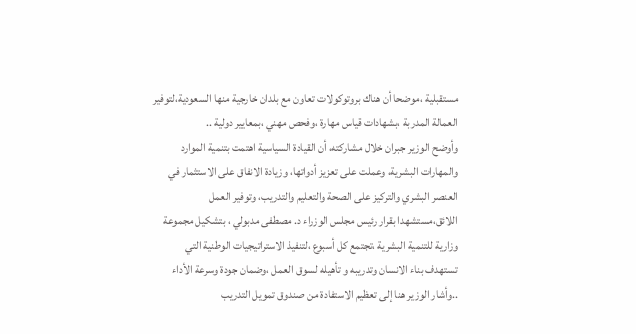مستقبلية ،موضحا أن هناك بروتوكولات تعاون مع بلدان خارجية منها السعودية،لتوفير العمالة المدربة ،بشهادات قياس مهارة ،وفحص مهني ،بمعايير دولية ..
وأوضح الوزير جبران خلال مشاركته، أن القيادة السياسية اهتمت بتنمية الموارد والمهارات البشرية، وعملت على تعزيز أدواتها، وزيادة الانفاق على الاستثمار في العنصر البشري والتركيز على الصحة والتعليم والتدريب، وتوفير العمل اللائق،مستشهدا بقرار رئيس مجلس الوزراء د. مصطفى مدبولي ، بتشكيل مجموعة وزارية للتنمية البشرية ،تجتمع كل أسبوع ،لتنفيذ الاستراتيجيات الوطنية التي تستهدف بناء الانسان وتدريبه و تأهيله لسوق العمل ،وضمان جودة وسرعة الأداء ..وأشار الوزير هنا إلى تعظيم الاستفادة من صندوق تمويل التدريب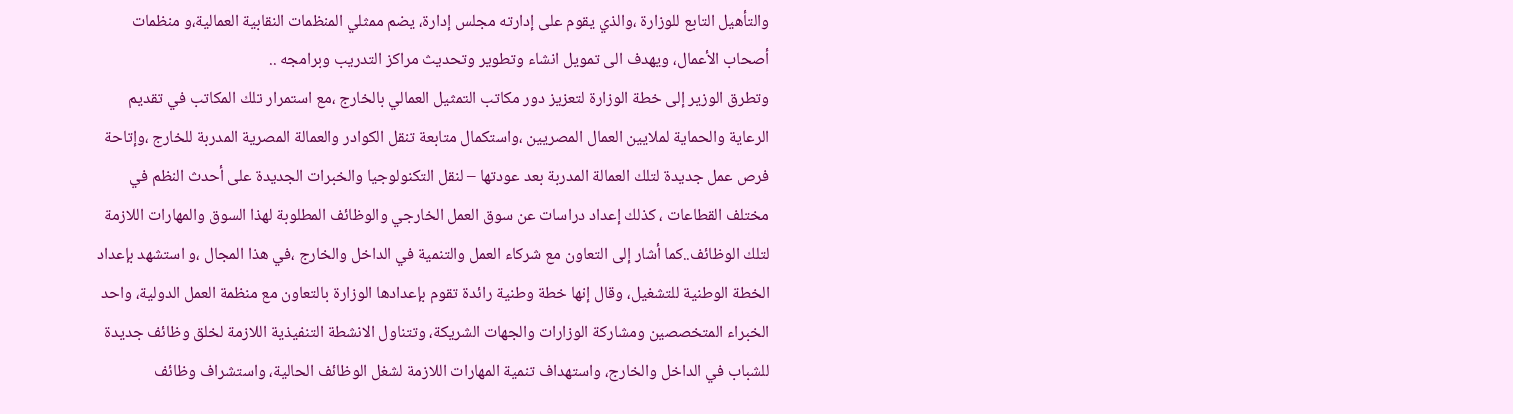والتأهيل التابع للوزارة ،والذي يقوم على إدارته مجلس إدارة، يضم ممثلي المنظمات النقابية العمالية،و منظمات أصحاب الأعمال، ويهدف الى تمويل انشاء وتطوير وتحديث مراكز التدريب وبرامجه ..
وتطرق الوزير إلى خطة الوزارة لتعزيز دور مكاتب التمثيل العمالي بالخارج ،مع استمرار تلك المكاتب في تقديم الرعاية والحماية لملايين العمال المصريين ،واستكمال متابعة تنقل الكوادر والعمالة المصرية المدربة للخارج ،وإتاحة فرص عمل جديدة لتلك العمالة المدربة بعد عودتها – لنقل التكنولوجيا والخبرات الجديدة على أحدث النظم في مختلف القطاعات ، كذلك إعداد دراسات عن سوق العمل الخارجي والوظائف المطلوبة لهذا السوق والمهارات اللازمة لتلك الوظائف..كما أشار إلى التعاون مع شركاء العمل والتنمية في الداخل والخارج ،في هذا المجال ،و استشهد بإعداد الخطة الوطنية للتشغيل، وقال إنها خطة وطنية رائدة تقوم بإعدادها الوزارة بالتعاون مع منظمة العمل الدولية، واحد الخبراء المتخصصين ومشاركة الوزارات والجهات الشريكة، وتتناول الانشطة التنفيذية اللازمة لخلق وظائف جديدة للشباب في الداخل والخارج، واستهداف تنمية المهارات اللازمة لشغل الوظائف الحالية، واستشراف وظائف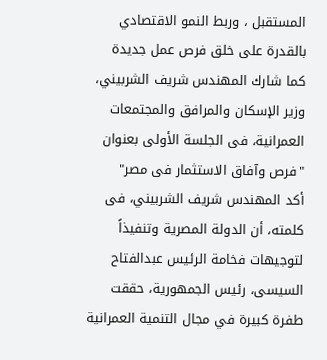المستقبل ، وربط النمو الاقتصادي بالقدرة على خلق فرص عمل جديدة
كما شارك المهندس شريف الشربيني، وزير الإسكان والمرافق والمجتمعات العمرانية، فى الجلسة الأولى بعنوان "فرص وآفاق الاستثمار فى مصر"
أكد المهندس شريف الشربيني، فى كلمته، أن الدولة المصرية وتنفيذاً لتوجيهات فخامة الرئيس عبدالفتاح السيسى، رئيس الجمهورية، حققت طفرة كبيرة في مجال التنمية العمرانية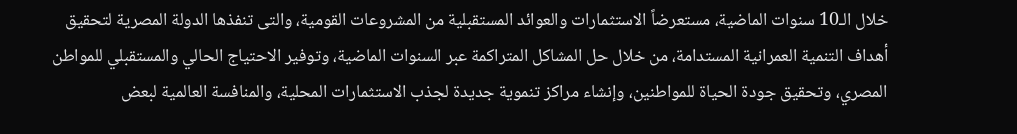خلال الـ10 سنوات الماضية، مستعرضاً الاستثمارات والعوائد المستقبلية من المشروعات القومية، والتى تنفذها الدولة المصرية لتحقيق أهداف التنمية العمرانية المستدامة، من خلال حل المشاكل المتراكمة عبر السنوات الماضية، وتوفير الاحتياج الحالي والمستقبلي للمواطن المصري، وتحقيق جودة الحياة للمواطنين، وإنشاء مراكز تنموية جديدة لجذب الاستثمارات المحلية، والمنافسة العالمية لبعض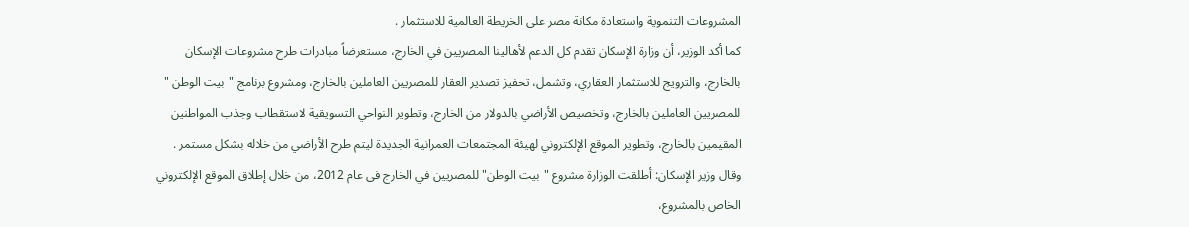المشروعات التنموية واستعادة مكانة مصر على الخريطة العالمية للاستثمار .
كما أكد الوزير، أن وزارة الإسكان تقدم كل الدعم لأهالينا المصريين في الخارج، مستعرضاً مبادرات طرح مشروعات الإسكان بالخارج، والترويج للاستثمار العقاري، وتشمل، تحفيز تصدير العقار للمصريين العاملين بالخارج، ومشروع برنامج "بيت الوطن " للمصريين العاملين بالخارج، وتخصيص الأراضي بالدولار من الخارج، وتطوير النواحي التسويقية لاستقطاب وجذب المواطنين المقيمين بالخارج، وتطوير الموقع الإلكتروني لهيئة المجتمعات العمرانية الجديدة ليتم طرح الأراضي من خلاله بشكل مستمر .
وقال وزير الإسكان: أطلقت الوزارة مشروع "بيت الوطن" للمصريين في الخارج فى عام 2012، من خلال إطلاق الموقع الإلكتروني الخاص بالمشروع،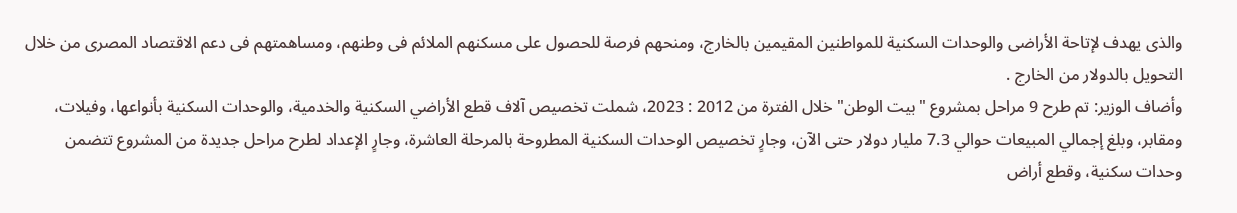والذى يهدف لإتاحة الأراضى والوحدات السكنية للمواطنين المقيمين بالخارج، ومنحهم فرصة للحصول على مسكنهم الملائم فى وطنهم، ومساهمتهم فى دعم الاقتصاد المصرى من خلال التحويل بالدولار من الخارج .
وأضاف الوزير: تم طرح 9 مراحل بمشروع "بيت الوطن" خلال الفترة من 2012 : 2023، شملت تخصيص آلاف قطع الأراضي السكنية والخدمية، والوحدات السكنية بأنواعها، وفيلات، ومقابر، وبلغ إجمالي المبيعات حوالي 7.3 مليار دولار حتى الآن، وجارٍ تخصيص الوحدات السكنية المطروحة بالمرحلة العاشرة، وجارٍ الإعداد لطرح مراحل جديدة من المشروع تتضمن وحدات سكنية، وقطع أراض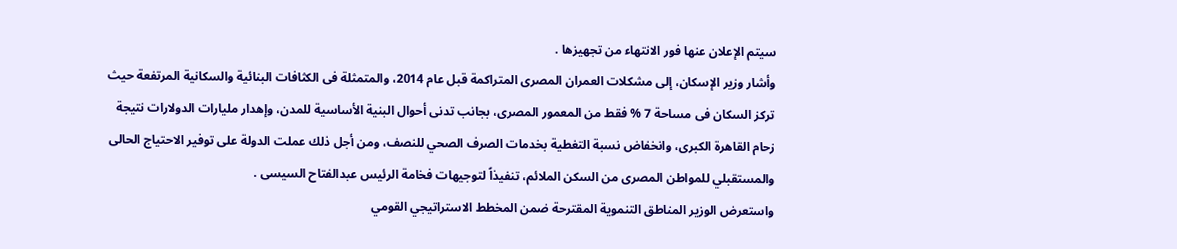سيتم الإعلان عنها فور الانتهاء من تجهيزها .
وأشار وزير الإسكان، إلى مشكلات العمران المصرى المتراكمة قبل عام 2014، والمتمثلة فى الكثافات البنائية والسكانية المرتفعة حيث تركز السكان فى مساحة 7 % فقط من المعمور المصرى، بجانب تدنى أحوال البنية الأساسية للمدن، وإهدار مليارات الدولارات نتيجة زحام القاهرة الكبرى، وانخفاض نسبة التغطية بخدمات الصرف الصحي للنصف، ومن أجل ذلك عملت الدولة على توفير الاحتياج الحالى والمستقبلي للمواطن المصرى من السكن الملائم، تنفيذاً لتوجيهات فخامة الرئيس عبدالفتاح السيسى .
واستعرض الوزير المناطق التنموية المقترحة ضمن المخطط الاستراتيجي القومي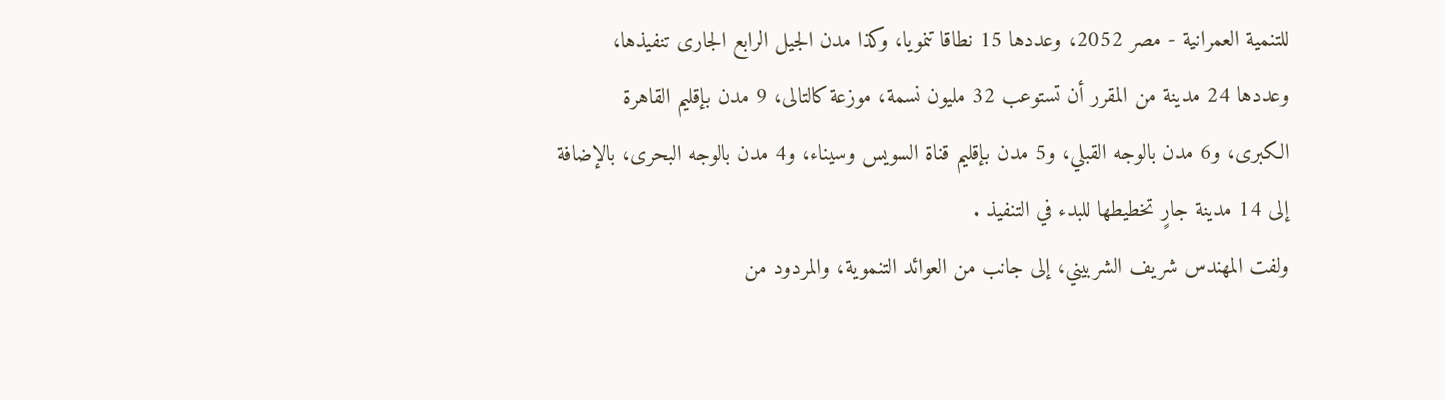للتنمية العمرانية - مصر 2052، وعددها 15 نطاقا تنمويا، وكذا مدن الجيل الرابع الجارى تنفيذها، وعددها 24 مدينة من المقرر أن تستوعب 32 مليون نسمة، موزعة كالتالى، 9 مدن بإقليم القاهرة الكبرى، و6 مدن بالوجه القبلي، و5 مدن بإقليم قناة السويس وسيناء، و4 مدن بالوجه البحرى، بالإضافة إلى 14 مدينة جارٍ تخطيطها للبدء في التنفيذ .
ولفت المهندس شريف الشربيني، إلى جانب من العوائد التنموية، والمردود من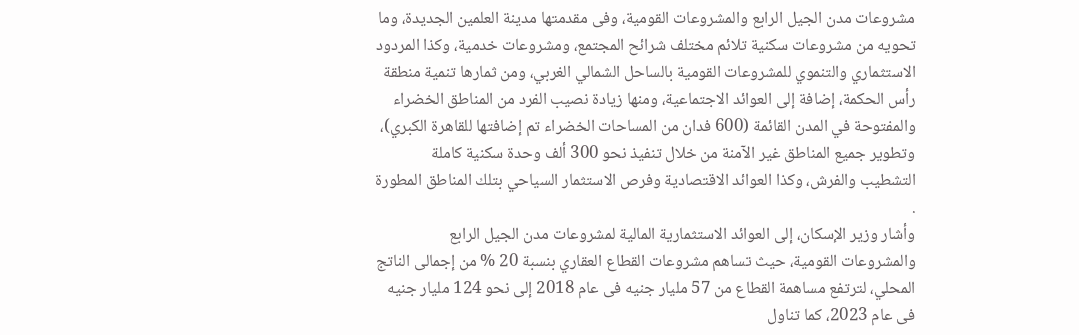مشروعات مدن الجيل الرابع والمشروعات القومية، وفى مقدمتها مدينة العلمين الجديدة، وما تحويه من مشروعات سكنية تلائم مختلف شرائح المجتمع، ومشروعات خدمية، وكذا المردود الاستثماري والتنموي للمشروعات القومية بالساحل الشمالي الغربي، ومن ثمارها تنمية منطقة رأس الحكمة، إضافة إلى العوائد الاجتماعية، ومنها زيادة نصيب الفرد من المناطق الخضراء والمفتوحة في المدن القائمة (600 فدان من المساحات الخضراء تم إضافتها للقاهرة الكبري)، وتطوير جميع المناطق غير الآمنة من خلال تنفيذ نحو 300 ألف وحدة سكنية كاملة التشطيب والفرش، وكذا العوائد الاقتصادية وفرص الاستثمار السياحي بتلك المناطق المطورة .
وأشار وزير الإسكان، إلى العوائد الاستثمارية المالية لمشروعات مدن الجيل الرابع والمشروعات القومية، حيث تساهم مشروعات القطاع العقاري بنسبة 20 % من إجمالى الناتج المحلي، لترتفع مساهمة القطاع من 57 مليار جنيه فى عام 2018 إلى نحو 124 مليار جنيه فى عام 2023، كما تناول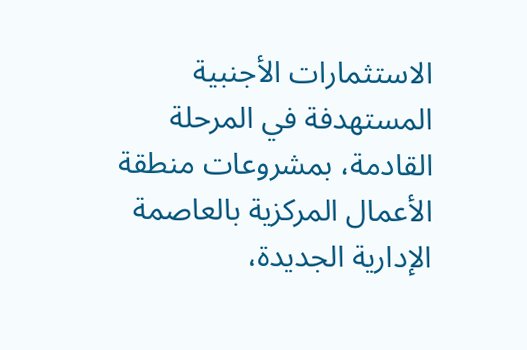الاستثمارات الأجنبية المستهدفة في المرحلة القادمة، بمشروعات منطقة الأعمال المركزية بالعاصمة الإدارية الجديدة،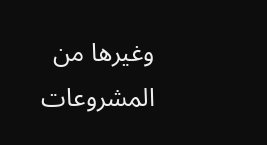وغيرها من المشروعات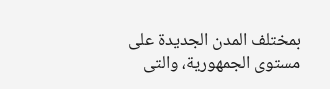بمختلف المدن الجديدة على مستوى الجمهورية، والتى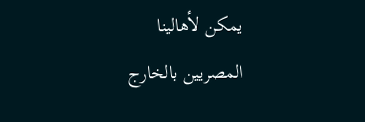يمكن لأهالينا المصريين بالخارج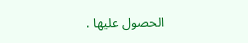الحصول عليها .